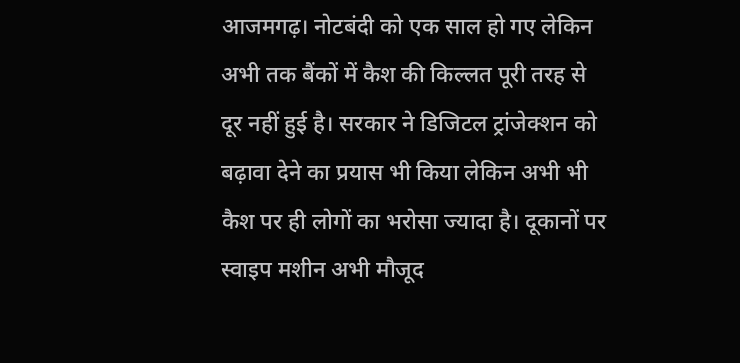आजमगढ़। नोटबंदी को एक साल हो गए लेकिन अभी तक बैंकों में कैश की किल्लत पूरी तरह से दूर नहीं हुई है। सरकार ने डिजिटल ट्रांजेक्शन को बढ़ावा देने का प्रयास भी किया लेकिन अभी भी कैश पर ही लोगों का भरोसा ज्यादा है। दूकानों पर स्वाइप मशीन अभी मौजूद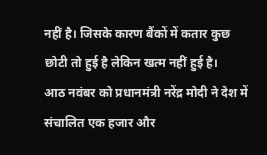नहीं है। जिसके कारण बैंकों में कतार कुछ छोटी तो हुई है लेकिन खत्म नहीं हुई है।
आठ नवंबर को प्रधानमंत्री नरेंद्र मोदी ने देश में संचालित एक हजार और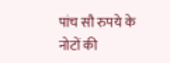पांच सौ रुपये के नोटों की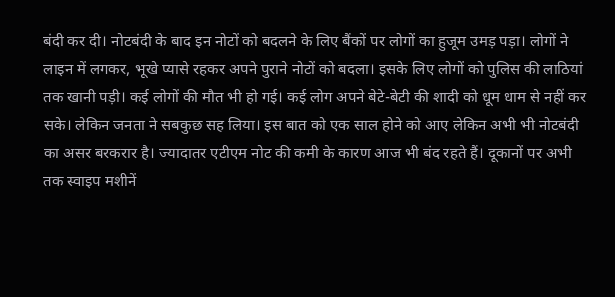बंदी कर दी। नोटबंदी के बाद इन नोटों को बदलने के लिए बैंकों पर लोगों का हुजूम उमड़ पड़ा। लोगों ने लाइन में लगकर, भूखे प्यासे रहकर अपने पुराने नोटों को बदला। इसके लिए लोगों को पुलिस की लाठियां तक खानी पड़ी। कई लोगों की मौत भी हो गई। कई लोग अपने बेटे-बेटी की शादी को धूम धाम से नहीं कर सके। लेकिन जनता ने सबकुछ सह लिया। इस बात को एक साल होने को आए लेकिन अभी भी नोटबंदी का असर बरकरार है। ज्यादातर एटीएम नोट की कमी के कारण आज भी बंद रहते हैं। दूकानों पर अभी तक स्वाइप मशीनें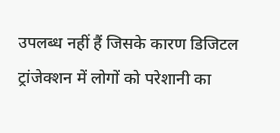उपलब्ध नहीं हैं जिसके कारण डिजिटल ट्रांजेक्शन में लोगों को परेशानी का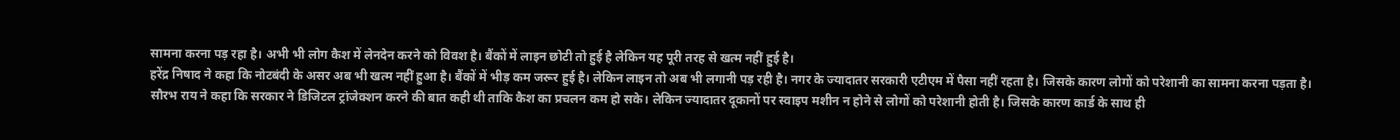सामना करना पड़ रहा है। अभी भी लोग कैश में लेनदेन करने को विवश है। बैंकों में लाइन छोटी तो हुई है लेकिन यह पूरी तरह से खत्म नहीं हुई है।
हरेंद्र निषाद ने कहा कि नोटबंदी के असर अब भी खत्म नहीं हुआ है। बैंकों में भीड़ कम जरूर हुई है। लेकिन लाइन तो अब भी लगानी पड़ रही है। नगर के ज्यादातर सरकारी एटीएम में पैसा नहीं रहता है। जिसके कारण लोगों को परेशानी का सामना करना पड़ता है।
सौरभ राय ने कहा कि सरकार ने डिजिटल ट्रांजेक्शन करने की बात कही थी ताकि कैश का प्रचलन कम हो सके। लेकिन ज्यादातर दूकानों पर स्वाइप मशीन न होने से लोगों को परेशानी होती है। जिसके कारण कार्ड के साथ ही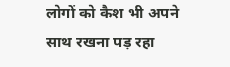लोगों को कैश भी अपने साथ रखना पड़ रहा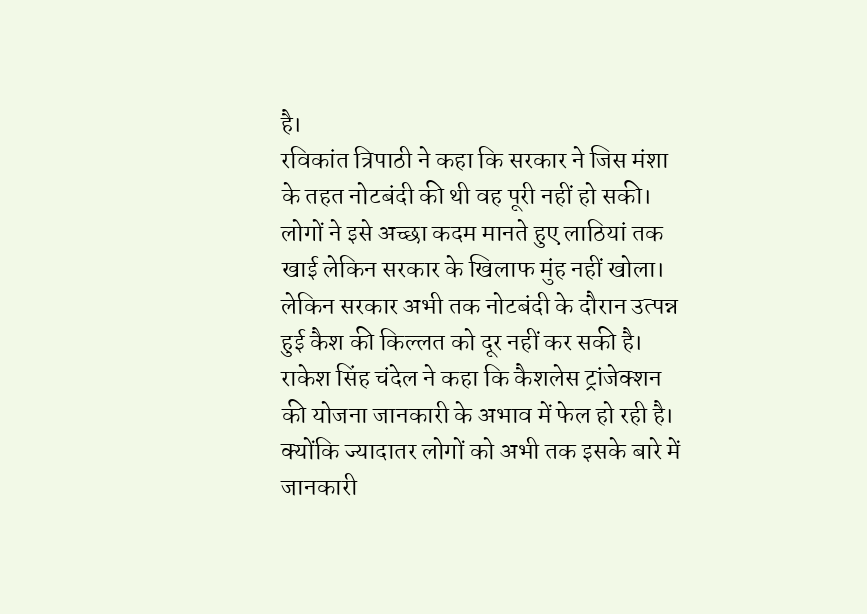है।
रविकांत त्रिपाठी ने कहा कि सरकार ने जिस मंशा के तहत नोटबंदी की थी वह पूरी नहीं हो सकी। लोगों ने इसे अच्छा कदम मानते हुए लाठियां तक खाई लेकिन सरकार के खिलाफ मुंह नहीं खोला। लेकिन सरकार अभी तक नोटबंदी के दौरान उत्पन्न हुई कैश की किल्लत को दूर नहीं कर सकी है।
राकेश सिंह चंदेल ने कहा कि कैशलेस ट्रांजेक्शन की योजना जानकारी के अभाव में फेल हो रही है। क्योंकि ज्यादातर लोगों को अभी तक इसके बारे में जानकारी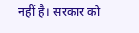नहीं है। सरकार को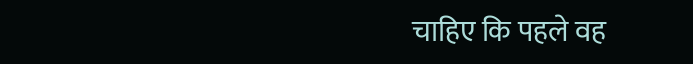चाहिए कि पहले वह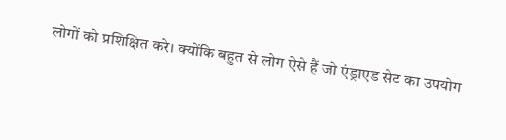लोगों को प्रशिक्षित करे। क्योंकि बहुत से लोग ऐसे हैं जो एंड्राएड सेट का उपयोग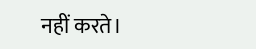नहीं करते।